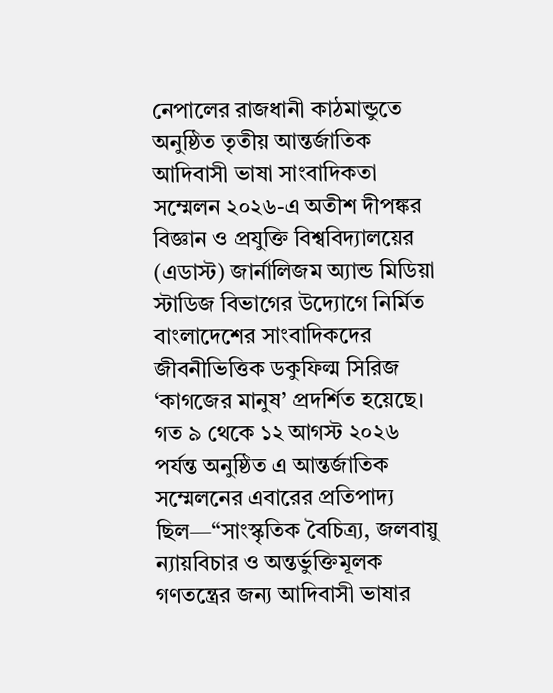নেপালের রাজধানী কাঠমান্ডুতে অনুষ্ঠিত তৃতীয় আন্তর্জাতিক আদিবাসী ভাষা সাংবাদিকতা সম্মেলন ২০২৬-এ অতীশ দীপঙ্কর বিজ্ঞান ও প্রযুক্তি বিশ্ববিদ্যালয়ের (এডাস্ট) জার্নালিজম অ্যান্ড মিডিয়া স্টাডিজ বিভাগের উদ্যোগে নির্মিত বাংলাদেশের সাংবাদিকদের জীবনীভিত্তিক ডকুফিল্ম সিরিজ ‘কাগজের মানুষ’ প্রদর্শিত হয়েছে।
গত ৯ থেকে ১২ আগস্ট ২০২৬ পর্যন্ত অনুষ্ঠিত এ আন্তর্জাতিক সম্মেলনের এবারের প্রতিপাদ্য ছিল—“সাংস্কৃতিক বৈচিত্র্য, জলবায়ু ন্যায়বিচার ও অন্তর্ভুক্তিমূলক গণতন্ত্রের জন্য আদিবাসী ভাষার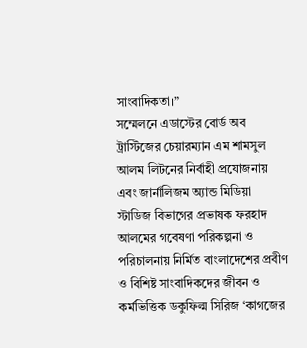সাংবাদিকতা।”
সম্মেলনে এডাস্টের বোর্ড অব ট্রাস্টিজের চেয়ারম্যান এম শামসুল আলম লিটনের নির্বাহী প্রযোজনায় এবং জার্নালিজম অ্যান্ড মিডিয়া স্টাডিজ বিভাগের প্রভাষক ফরহাদ আলমের গবেষণা পরিকল্পনা ও পরিচালনায় নির্মিত বাংলাদেশের প্রবীণ ও বিশিষ্ট সাংবাদিকদের জীবন ও কর্মভিত্তিক ডকুফিল্ম সিরিজ ‘কাগজের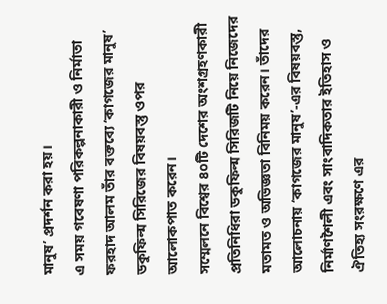মানুষ’ প্রদর্শন করা হয়।
এ সময় গবেষণা পরিকল্পনাকারী ও নির্মাতা ফরহাদ আলম তাঁর বক্তব্যে ‘কাগজের মানুষ’ ডকুফিল্ম সিরিজের বিষয়বস্তু ওপর আলোকপাত করেন।
সম্মেলনে বিশ্বের ৪০টি দেশের অংশগ্রহণকারী প্রতিনিধিরা ডকুফিল্ম সিরিজটি নিয়ে নিজেদের মতামত ও অভিজ্ঞতা বিনিময় করেন। তাঁদের আলোচনায় ‘কাগজের মানুষ’-এর বিষয়বস্তু, নির্মাণশৈলী এবং সাংবাদিকতার ইতিহাস ও ঐতিহ্য সংরক্ষণে এর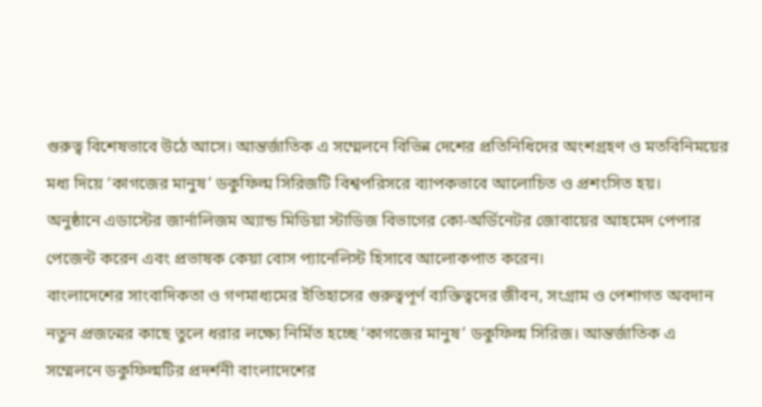গুরুত্ব বিশেষভাবে উঠে আসে। আন্তর্জাতিক এ সম্মেলনে বিভিন্ন দেশের প্রতিনিধিদের অংশগ্রহণ ও মতবিনিময়ের মধ্য দিয়ে ‘কাগজের মানুষ’ ডকুফিল্ম সিরিজটি বিশ্বপরিসরে ব্যাপকভাবে আলোচিত ও প্রশংসিত হয়।
অনুষ্ঠানে এডাস্টের জার্নালিজম অ্যান্ড মিডিয়া স্টাডিজ বিভাগের কো-অর্ডিনেটর জোবায়ের আহমেদ পেপার পেজেন্ট করেন এবং প্রভাষক কেয়া বোস প্যানেলিস্ট হিসাবে আলোকপাত করেন।
বাংলাদেশের সাংবাদিকতা ও গণমাধ্যমের ইতিহাসের গুরুত্বপূর্ণ ব্যক্তিত্বদের জীবন, সংগ্রাম ও পেশাগত অবদান নতুন প্রজন্মের কাছে তুলে ধরার লক্ষ্যে নির্মিত হচ্ছে ‘কাগজের মানুষ’ ডকুফিল্ম সিরিজ। আন্তর্জাতিক এ সম্মেলনে ডকুফিল্মটির প্রদর্শনী বাংলাদেশের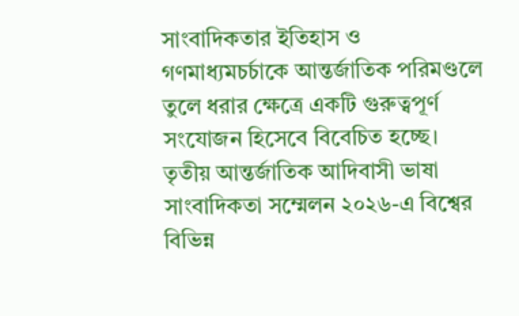সাংবাদিকতার ইতিহাস ও গণমাধ্যমচর্চাকে আন্তর্জাতিক পরিমণ্ডলে তুলে ধরার ক্ষেত্রে একটি গুরুত্বপূর্ণ সংযোজন হিসেবে বিবেচিত হচ্ছে।
তৃতীয় আন্তর্জাতিক আদিবাসী ভাষা সাংবাদিকতা সম্মেলন ২০২৬-এ বিশ্বের বিভিন্ন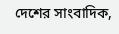দেশের সাংবাদিক,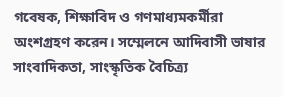গবেষক, শিক্ষাবিদ ও গণমাধ্যমকর্মীরা অংশগ্রহণ করেন। সম্মেলনে আদিবাসী ভাষার সাংবাদিকতা, সাংস্কৃতিক বৈচিত্র্য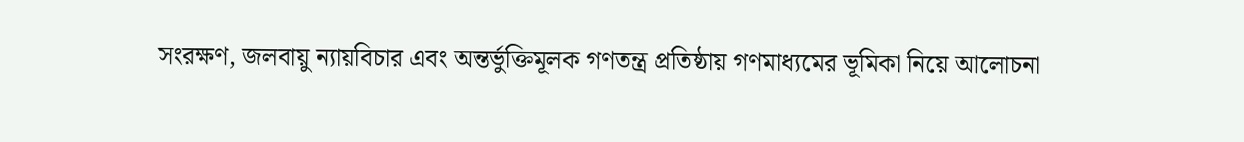সংরক্ষণ, জলবায়ু ন্যায়বিচার এবং অন্তর্ভুক্তিমূলক গণতন্ত্র প্রতিষ্ঠায় গণমাধ্যমের ভূমিকা নিয়ে আলোচনা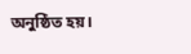অনুষ্ঠিত হয়।